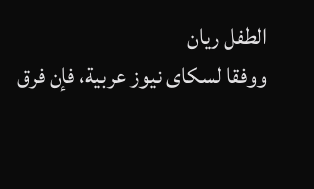الطفل ريان
ووفقا لسكاى نيوز عربية، فإن فرق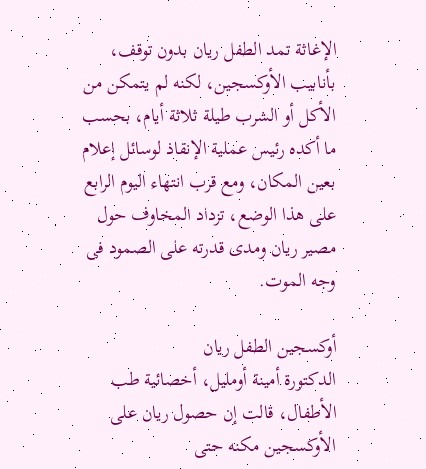الإغاثة تمد الطفل ريان بدون توقف، بأنابيب الأوكسجين، لكنه لم يتمكن من الأكل أو الشرب طيلة ثلاثة أيام، بحسب ما أكده رئيس عملية الإنقاذ لوسائل إعلام بعين المكان، ومع قرب انتهاء اليوم الرابع على هذا الوضع، تزداد المخاوف حول مصير ريان ومدى قدرته على الصمود فى وجه الموت.

أوكسجين الطفل ريان
الدكتورة أمينة أومليل، أخصائية طب الأطفال، قالت إن حصول ريان على الأوكسجين مكنه حتى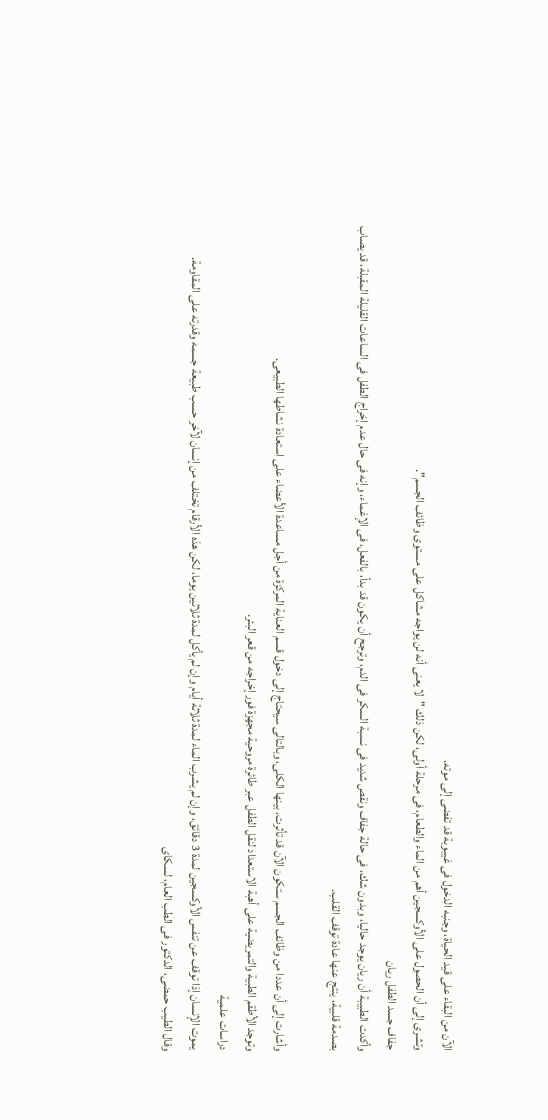الآن من البقاء على قيد الحياة، وجنبه الدخول فى غيبوبة قد تفضى إلى موته.
وتشرى إلى أن الحصول على الأوكسجين أهم من الماء والطعام، فى مرحلة أولى، لكن ذلك "لا يعنى أنه لن يواجه مشاكل على مستوى وظائف الجسم".
جفاف جسد الطفل ريان
وأكدت الطبيبة أن ريان يوجد حاليا، وبدون شك، فى حالة جفاف ونقص شديد فى نسبة السكر فى الدم، وترجح أن يكون قد بدأ، بالفعل، فى الإغماء، وإنه فى حال عدم إخراج الطفل فى الساعات القليلة المقبلة، قد يصاب بصدمة قلبية، ينتج عنها عادة توقف القلب.

وأشارت إلى أن عددا من وظائف الجسم ستكون الآن قد تأثرت، بينها الكلى، وبالتالى سيحتاج إلى دخول قسم العناية المركزة من أجل مساعدة الأعضاء على استعادة نشاطها الطبيعى.
وتوجد الأطقم الطبية والتمريضية على أهبة الاستعداد لنقل الطفل عبر طائرة مروحية مجهزة فور إخراجه من قعر البئر.
دراسات علمية
يموت الإنسان إذا توقف عن تنفس الأوكسجين لمدة 3 دقائق، وإن لم يشرب الماء لمدة ثلاثة أيام وإن لم يأكل لمدة ثلاثين يوما، لكن هذه الأرقام تختلف من إنسان لآخر حسب طبيعة جسمه وقدرته على المقاومة.
وقال الطيب حمضى، الدكتور فى الطب العام، لسكاى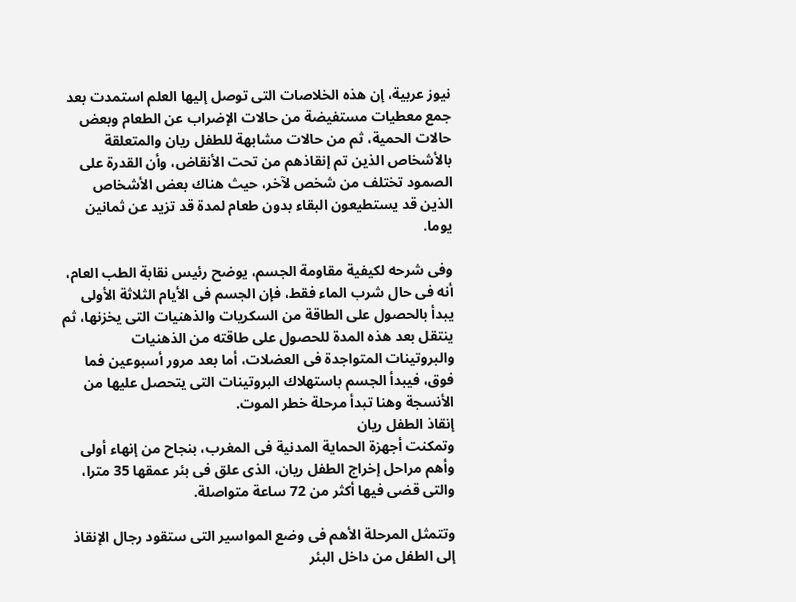نيوز عربية، إن هذه الخلاصات التى توصل إليها العلم استمدت بعد جمع معطيات مستفيضة من حالات الإضراب عن الطعام وبعض حالات الحمية، ثم من حالات مشابهة للطفل ريان والمتعلقة بالأشخاص الذين تم إنقاذهم من تحت الأنقاض، وأن القدرة على الصمود تختلف من شخص لآخر، حيث هناك بعض الأشخاص الذين قد يستطيعون البقاء بدون طعام لمدة قد تزيد عن ثمانين يوما.

وفى شرحه لكيفية مقاومة الجسم، يوضح رئيس نقابة الطب العام، أنه فى حال شرب الماء فقط، فإن الجسم فى الأيام الثلاثة الأولى يبدأ بالحصول على الطاقة من السكريات والذهنيات التى يخزنها، ثم ينتقل بعد هذه المدة للحصول على طاقته من الذهنيات والبروتينات المتواجدة فى العضلات، أما بعد مرور أسبوعين فما فوق، فيبدأ الجسم باستهلاك البروتينات التى يتحصل عليها من الأنسجة وهنا تبدأ مرحلة خطر الموت.
إنقاذ الطفل ريان
وتمكنت أجهزة الحماية المدنية فى المغرب، بنجاح من إنهاء أولى وأهم مراحل إخراج الطفل ريان، الذى علق فى بئر عمقها 35 مترا، والتى قضى فيها أكثر من 72 ساعة متواصلة.

وتتمثل المرحلة الأهم فى وضع المواسير التى ستقود رجال الإنقاذ إلى الطفل من داخل البئر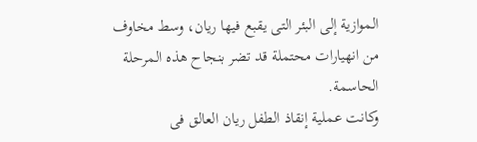الموازية إلى البئر التى يقبع فيها ريان، وسط مخاوف من انهيارات محتملة قد تضر بنجاح هذه المرحلة الحاسمة.
وكانت عملية إنقاذ الطفل ريان العالق فى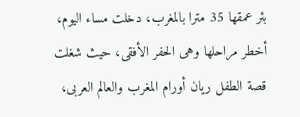بئر عمقها 35 مترا بالمغرب، دخلت مساء اليوم، أخطر مراحلها وهى الحفر الأفقى، حيث شغلت قصة الطفل ريان أورام المغرب والعالم العربى،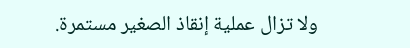ولا تزال عملية إنقاذ الصغير مستمرة.